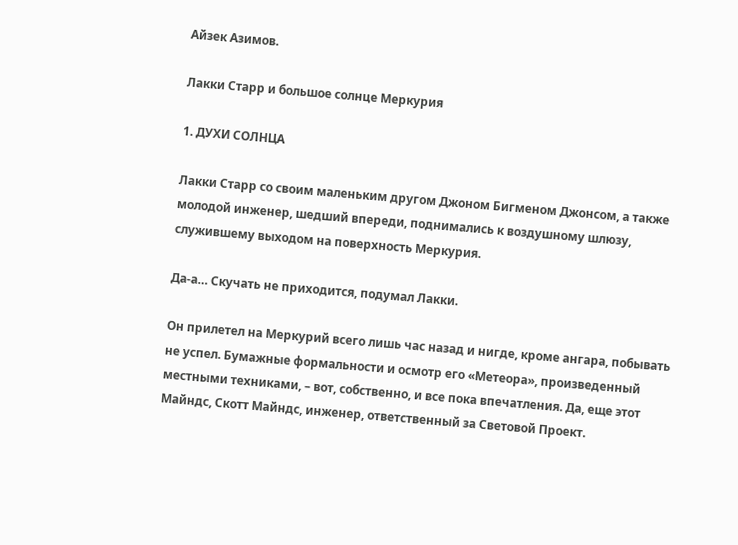Айзек Азимов.

Лакки Старр и большое солнце Меркурия

1. ДУХИ СОЛНЦА

Лакки Старр со своим маленьким другом Джоном Бигменом Джонсом, а также молодой инженер, шедший впереди, поднимались к воздушному шлюзу, служившему выходом на поверхность Меркурия.

Да-а… Скучать не приходится, подумал Лакки.

Он прилетел на Меркурий всего лишь час назад и нигде, кроме ангара, побывать не успел. Бумажные формальности и осмотр его «Метеора», произведенный местными техниками, – вот, собственно, и все пока впечатления. Да, еще этот Майндс, Скотт Майндс, инженер, ответственный за Световой Проект.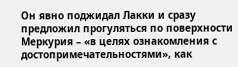Он явно поджидал Лакки и сразу предложил прогуляться по поверхности Меркурия – «в целях ознакомления с достопримечательностями», как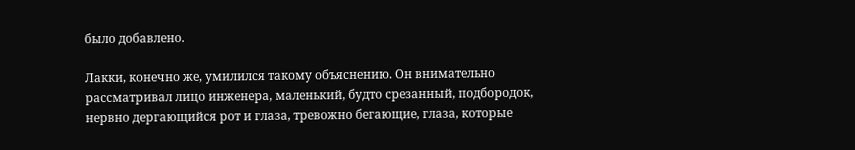было добавлено.

Лакки, конечно же, умилился такому объяснению. Он внимательно рассматривал лицо инженера, маленький, будто срезанный, подбородок, нервно дергающийся рот и глаза, тревожно бегающие, глаза, которые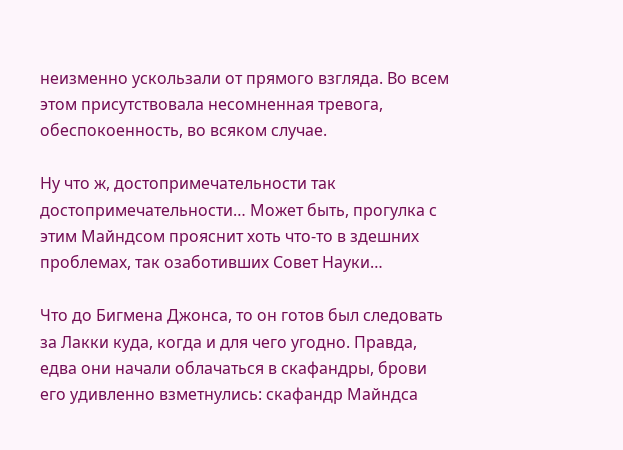неизменно ускользали от прямого взгляда. Во всем этом присутствовала несомненная тревога, обеспокоенность, во всяком случае.

Ну что ж, достопримечательности так достопримечательности… Может быть, прогулка с этим Майндсом прояснит хоть что-то в здешних проблемах, так озаботивших Совет Науки…

Что до Бигмена Джонса, то он готов был следовать за Лакки куда, когда и для чего угодно. Правда, едва они начали облачаться в скафандры, брови его удивленно взметнулись: скафандр Майндса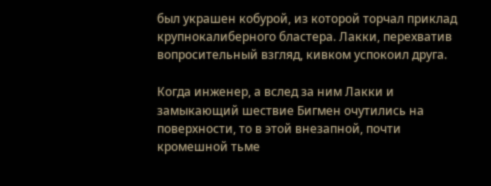был украшен кобурой, из которой торчал приклад крупнокалиберного бластера. Лакки, перехватив вопросительный взгляд, кивком успокоил друга.

Когда инженер, а вслед за ним Лакки и замыкающий шествие Бигмен очутились на поверхности, то в этой внезапной, почти кромешной тьме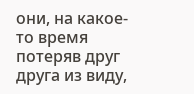они, на какое-то время потеряв друг друга из виду,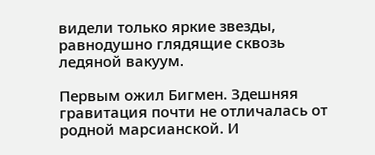видели только яркие звезды, равнодушно глядящие сквозь ледяной вакуум.

Первым ожил Бигмен. Здешняя гравитация почти не отличалась от родной марсианской. И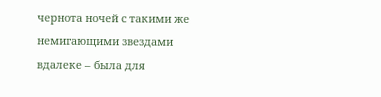чернота ночей с такими же немигающими звездами вдалеке – была для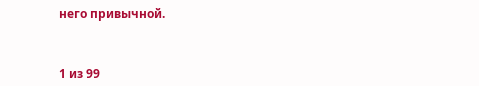него привычной.



1 из 99